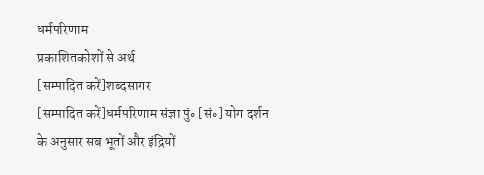धर्मपरिणाम
प्रकाशितकोशों से अर्थ
[सम्पादित करें]शब्दसागर
[सम्पादित करें]धर्मपरिणाम संज्ञा पुं॰ [सं॰] योग दर्शन के अनुसार सब भूतों और इंद्रियों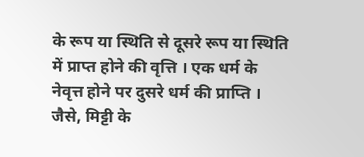के रूप या स्थिति से दूसरे रूप या स्थिति में प्राप्त होने की वृत्ति । एक धर्म के नेवृत्त होने पर दुसरे धर्म की प्राप्ति । जैसे, मिट्टी के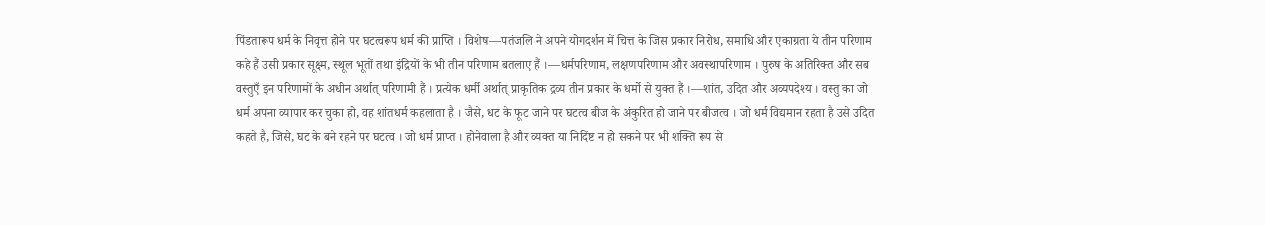पिंडतारूप धर्म के निवृत्त होने पर घटत्वरूप धर्म की प्राप्ति । विशेष—पतंजलि ने अपने योगदर्शन में चित्त के जिस प्रकार निरोध, समाधि और एकाग्रता ये तीन परिणाम कहे हैं उसी प्रकार सूक्ष्म, स्थूल भूतों तथा इंद्रियों के भी तीन परिणाम बतलाए हैं ।—धर्मपरिणाम, लक्षणपरिणाम और अवस्थापरिणाम । पुरुष के अतिरिक्त और सब वस्तुएँ इन परिणामों के अधीन अर्थात् परिणामी हैं । प्रत्येक धर्मी अर्थात् प्राकृतिक द्रव्य तीन प्रकार के धर्मो से युक्त हैं ।—शांत, उदित और अव्यपदेश्य । वस्तु का जो धर्म अपना व्यापार कर चुका हो, वह शांतधर्म कहलाता है । जैसे, धट के फूट जाने पर घटत्व बीज के अंकुरित हो जाने पर बीजत्व । जो धर्म विद्यमान रहता है उसे उदित कहते है, जिसे, घट के बने रहने पर घटत्व । जो धर्म प्राप्त । होनेवाला है और व्यक्त या निदिंष्ट न हो सकने पर भी शक्ति रूप से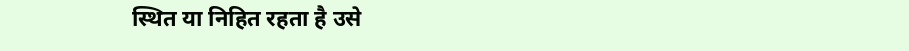स्थित या निहित रहता है उसे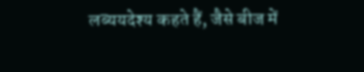लब्ययदेश्य कहते हैं, जैसे बीज में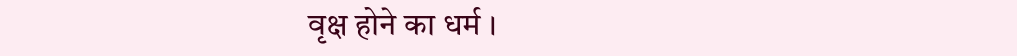वृक्ष होने का धर्म ।